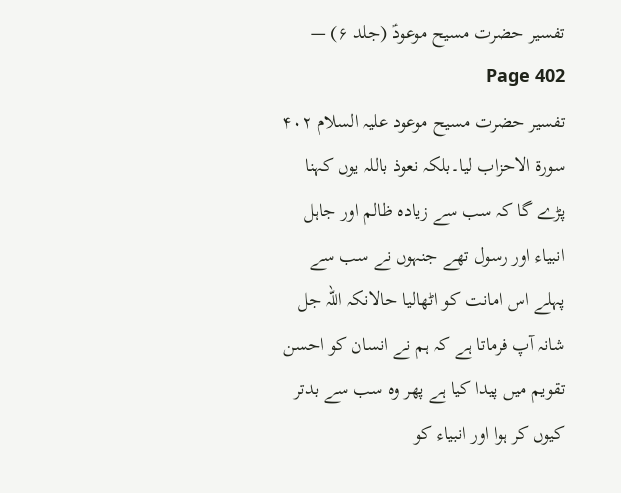تفسیر حضرت مسیح موعودؑ (جلد ۶) — Page 402
تفسیر حضرت مسیح موعود علیہ السلام ۴۰۲ سورة الاحزاب لیا۔بلکہ نعوذ باللہ یوں کہنا پڑے گا کہ سب سے زیادہ ظالم اور جاہل انبیاء اور رسول تھے جنہوں نے سب سے پہلے اس امانت کو اٹھالیا حالانکہ اللہ جل شانہ آپ فرماتا ہے کہ ہم نے انسان کو احسن تقویم میں پیدا کیا ہے پھر وہ سب سے بدتر کیوں کر ہوا اور انبیاء کو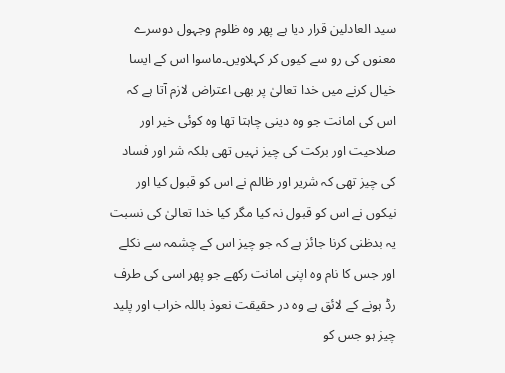سید العادلین قرار دیا ہے پھر وہ ظلوم وجہول دوسرے معنوں کی رو سے کیوں کر کہلاویں۔ماسوا اس کے ایسا خیال کرنے میں خدا تعالیٰ پر بھی اعتراض لازم آتا ہے کہ اس کی امانت جو وہ دینی چاہتا تھا وہ کوئی خیر اور صلاحیت اور برکت کی چیز نہیں تھی بلکہ شر اور فساد کی چیز تھی کہ شریر اور ظالم نے اس کو قبول کیا اور نیکوں نے اس کو قبول نہ کیا مگر کیا خدا تعالیٰ کی نسبت یہ بدظنی کرنا جائز ہے کہ جو چیز اس کے چشمہ سے نکلے اور جس کا نام وہ اپنی امانت رکھے جو پھر اسی کی طرف رڈ ہونے کے لائق ہے وہ در حقیقت نعوذ باللہ خراب اور پلید چیز ہو جس کو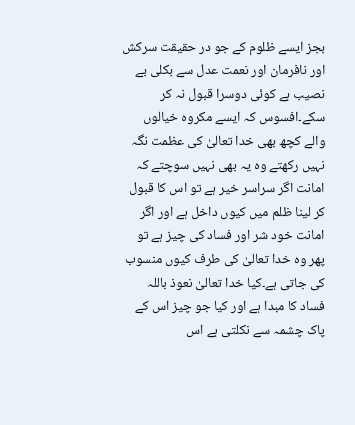بجز ایسے ظلوم کے جو در حقیقت سرکش اور نافرمان اور نعمت عدل سے بکلی بے نصیب ہے کوئی دوسرا قبول نہ کر سکے۔افسوس کہ ایسے مکروہ خیالوں والے کچھ بھی خدا تعالیٰ کی عظمت نگہ نہیں رکھتے وہ یہ بھی نہیں سوچتے کہ امانت اگر سراسر خیر ہے تو اس کا قبول کر لینا ظلم میں کیوں داخل ہے اور اگر امانت خود شر اور فساد کی چیز ہے تو پھر وہ خدا تعالیٰ کی طرف کیوں منسوب کی جاتی ہے۔کیا خدا تعالیٰ نعوذ باللہ فساد کا مبدا ہے اور کیا جو چیز اس کے پاک چشمہ سے نکلتی ہے اس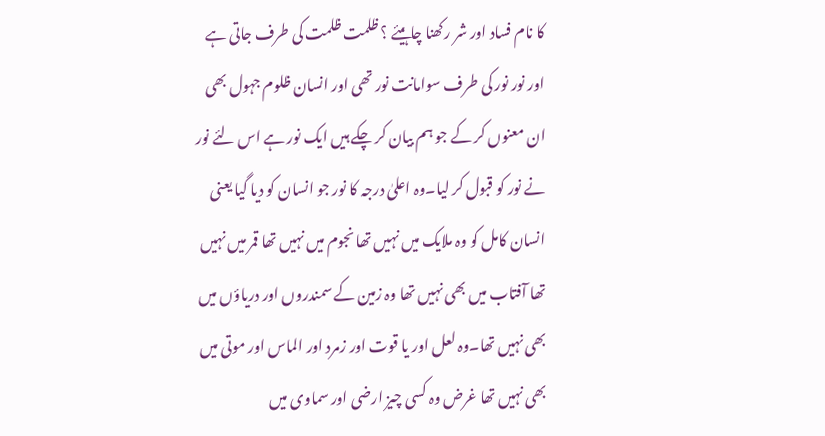کا نام فساد اور شر رکھنا چاہیئے ؟ ظلمت ظلمت کی طرف جاتی ہے اور نور نور کی طرف سوامانت نور تھی اور انسان ظلوم جہول بھی ان معنوں کر کے جو ہم بیان کر چکے ہیں ایک نور ہے اس لئے نور نے نور کو قبول کر لیا۔وہ اعلیٰ درجہ کا نور جو انسان کو دیا گیا یعنی انسان کامل کو وہ ملایک میں نہیں تھا نجوم میں نہیں تھا قمر میں نہیں تھا آفتاب میں بھی نہیں تھا وہ زمین کے سمندروں اور دریاؤں میں بھی نہیں تھا۔وہ لعل اور یا قوت اور زمرد اور الماس اور موتی میں بھی نہیں تھا غرض وہ کسی چیز ارضی اور سماوی میں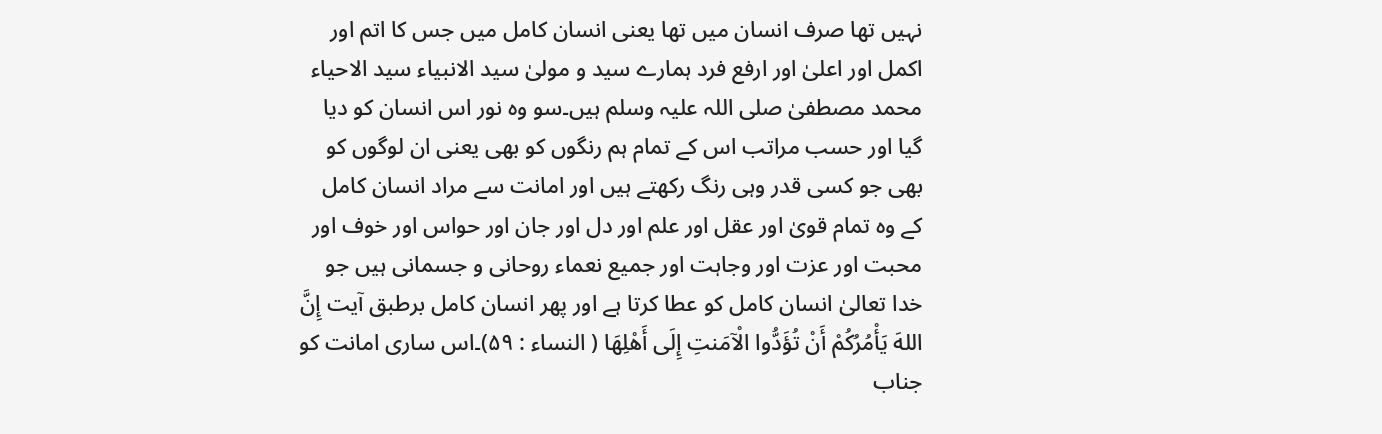نہیں تھا صرف انسان میں تھا یعنی انسان کامل میں جس کا اتم اور اکمل اور اعلیٰ اور ارفع فرد ہمارے سید و مولیٰ سید الانبیاء سید الاحیاء محمد مصطفیٰ صلی اللہ علیہ وسلم ہیں۔سو وہ نور اس انسان کو دیا گیا اور حسب مراتب اس کے تمام ہم رنگوں کو بھی یعنی ان لوگوں کو بھی جو کسی قدر وہی رنگ رکھتے ہیں اور امانت سے مراد انسان کامل کے وہ تمام قویٰ اور عقل اور علم اور دل اور جان اور حواس اور خوف اور محبت اور عزت اور وجاہت اور جمیع نعماء روحانی و جسمانی ہیں جو خدا تعالیٰ انسان کامل کو عطا کرتا ہے اور پھر انسان کامل برطبق آيت إِنَّ اللهَ يَأْمُرُكُمْ أَنْ تُؤَدُّوا الْآمَنتِ إِلَى أَهْلِهَا ( النساء : ۵۹)۔اس ساری امانت کو جناب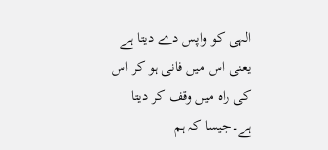الہی کو واپس دے دیتا ہے یعنی اس میں فانی ہو کر اس کی راہ میں وقف کر دیتا ہے۔جیسا کہ ہم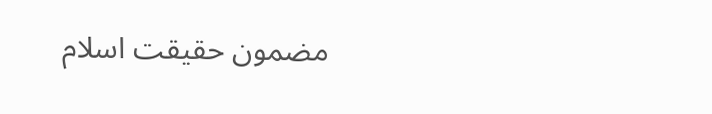مضمون حقیقت اسلام